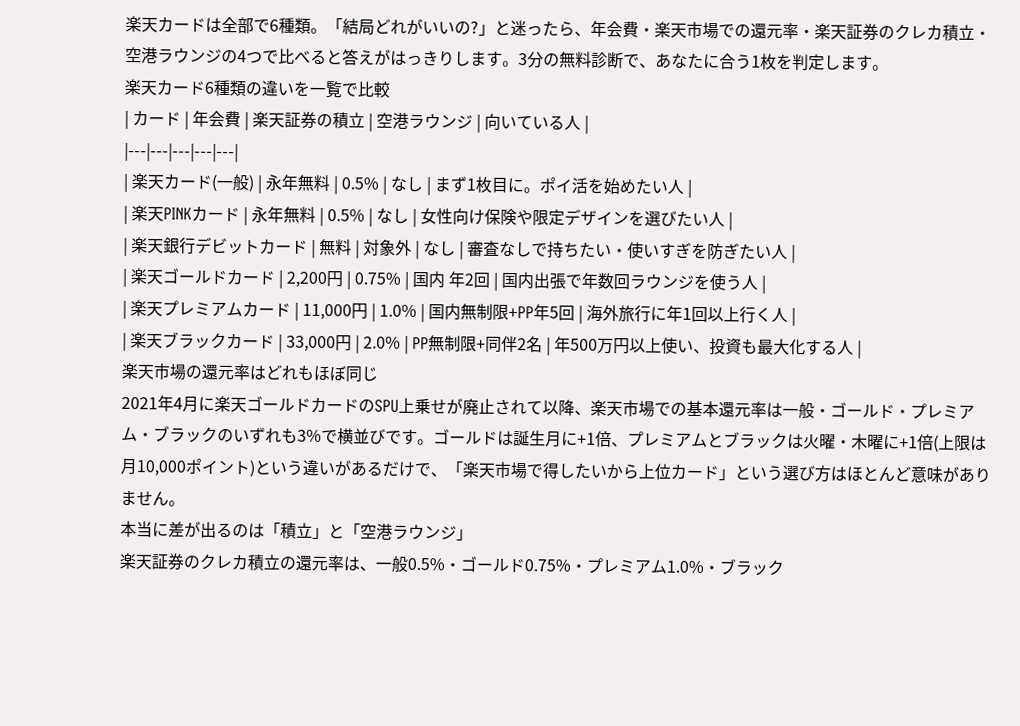楽天カードは全部で6種類。「結局どれがいいの?」と迷ったら、年会費・楽天市場での還元率・楽天証券のクレカ積立・空港ラウンジの4つで比べると答えがはっきりします。3分の無料診断で、あなたに合う1枚を判定します。
楽天カード6種類の違いを一覧で比較
| カード | 年会費 | 楽天証券の積立 | 空港ラウンジ | 向いている人 |
|---|---|---|---|---|
| 楽天カード(一般) | 永年無料 | 0.5% | なし | まず1枚目に。ポイ活を始めたい人 |
| 楽天PINKカード | 永年無料 | 0.5% | なし | 女性向け保険や限定デザインを選びたい人 |
| 楽天銀行デビットカード | 無料 | 対象外 | なし | 審査なしで持ちたい・使いすぎを防ぎたい人 |
| 楽天ゴールドカード | 2,200円 | 0.75% | 国内 年2回 | 国内出張で年数回ラウンジを使う人 |
| 楽天プレミアムカード | 11,000円 | 1.0% | 国内無制限+PP年5回 | 海外旅行に年1回以上行く人 |
| 楽天ブラックカード | 33,000円 | 2.0% | PP無制限+同伴2名 | 年500万円以上使い、投資も最大化する人 |
楽天市場の還元率はどれもほぼ同じ
2021年4月に楽天ゴールドカードのSPU上乗せが廃止されて以降、楽天市場での基本還元率は一般・ゴールド・プレミアム・ブラックのいずれも3%で横並びです。ゴールドは誕生月に+1倍、プレミアムとブラックは火曜・木曜に+1倍(上限は月10,000ポイント)という違いがあるだけで、「楽天市場で得したいから上位カード」という選び方はほとんど意味がありません。
本当に差が出るのは「積立」と「空港ラウンジ」
楽天証券のクレカ積立の還元率は、一般0.5%・ゴールド0.75%・プレミアム1.0%・ブラック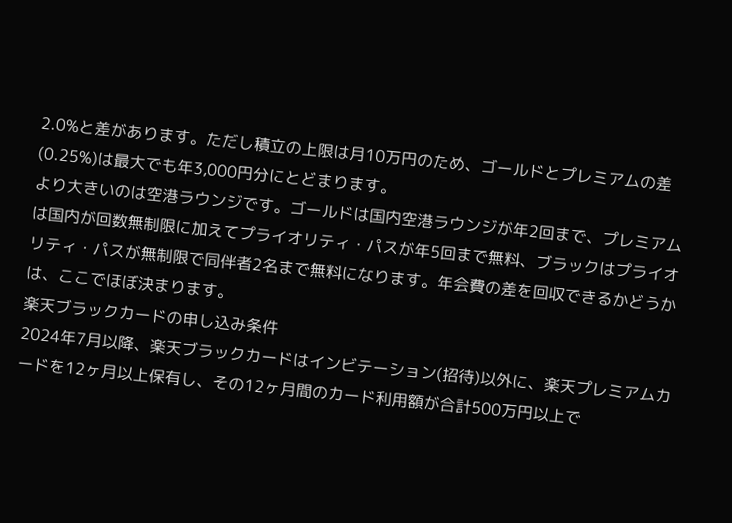2.0%と差があります。ただし積立の上限は月10万円のため、ゴールドとプレミアムの差(0.25%)は最大でも年3,000円分にとどまります。
より大きいのは空港ラウンジです。ゴールドは国内空港ラウンジが年2回まで、プレミアムは国内が回数無制限に加えてプライオリティ・パスが年5回まで無料、ブラックはプライオリティ・パスが無制限で同伴者2名まで無料になります。年会費の差を回収できるかどうかは、ここでほぼ決まります。
楽天ブラックカードの申し込み条件
2024年7月以降、楽天ブラックカードはインビテーション(招待)以外に、楽天プレミアムカードを12ヶ月以上保有し、その12ヶ月間のカード利用額が合計500万円以上で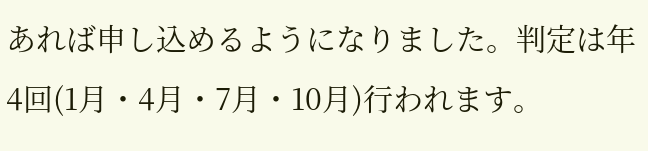あれば申し込めるようになりました。判定は年4回(1月・4月・7月・10月)行われます。